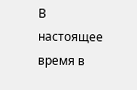В настоящее время в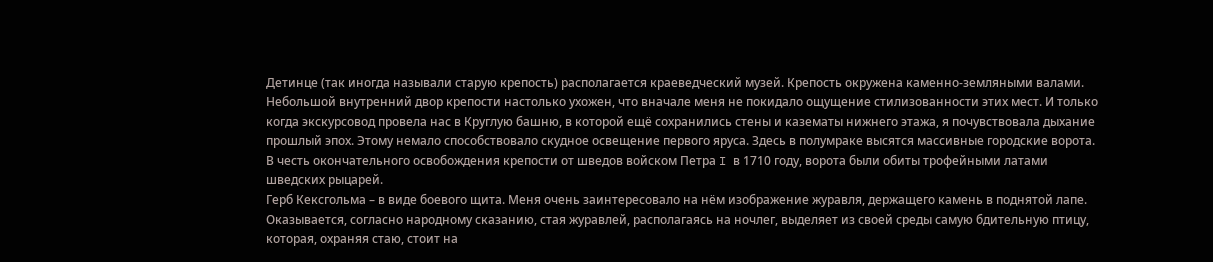Детинце (так иногда называли старую крепость) располагается краеведческий музей. Крепость окружена каменно-земляными валами. Небольшой внутренний двор крепости настолько ухожен, что вначале меня не покидало ощущение стилизованности этих мест. И только когда экскурсовод провела нас в Круглую башню, в которой ещё сохранились стены и казематы нижнего этажа, я почувствовала дыхание прошлый эпох. Этому немало способствовало скудное освещение первого яруса. Здесь в полумраке высятся массивные городские ворота. В честь окончательного освобождения крепости от шведов войском Петра I в 1710 году, ворота были обиты трофейными латами шведских рыцарей.
Герб Кексгольма – в виде боевого щита. Меня очень заинтересовало на нём изображение журавля, держащего камень в поднятой лапе. Оказывается, согласно народному сказанию, стая журавлей, располагаясь на ночлег, выделяет из своей среды самую бдительную птицу, которая, охраняя стаю, стоит на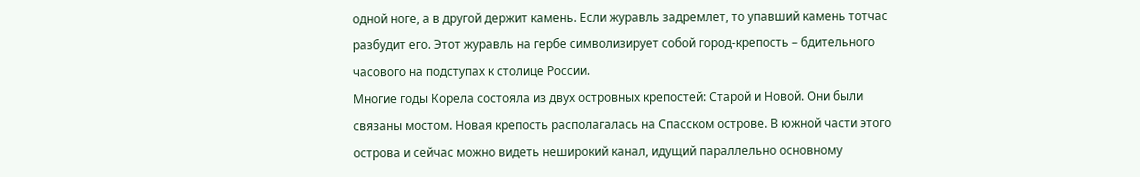одной ноге, а в другой держит камень. Если журавль задремлет, то упавший камень тотчас разбудит его. Этот журавль на гербе символизирует собой город-крепость – бдительного часового на подступах к столице России.
Многие годы Корела состояла из двух островных крепостей: Старой и Новой. Они были связаны мостом. Новая крепость располагалась на Спасском острове. В южной части этого острова и сейчас можно видеть неширокий канал, идущий параллельно основному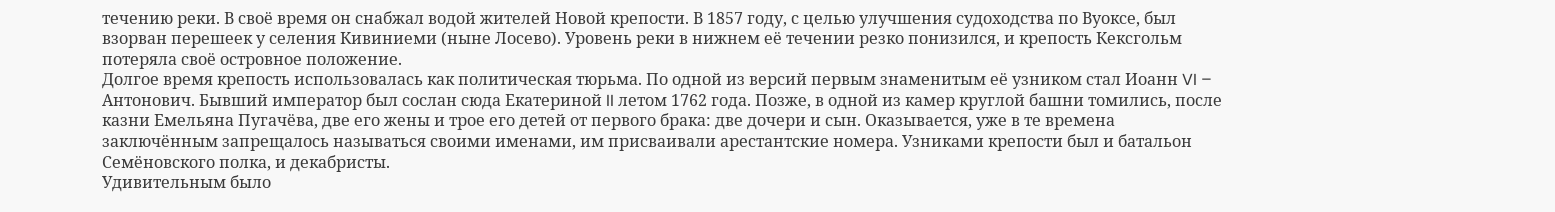течению реки. В своё время он снабжал водой жителей Новой крепости. В 1857 году, с целью улучшения судоходства по Вуоксе, был взорван перешеек у селения Кивиниеми (ныне Лосево). Уровень реки в нижнем её течении резко понизился, и крепость Кексгольм потеряла своё островное положение.
Долгое время крепость использовалась как политическая тюрьма. По одной из версий первым знаменитым её узником стал Иоанн VI – Антонович. Бывший император был сослан сюда Екатериной II летом 1762 года. Позже, в одной из камер круглой башни томились, после казни Емельяна Пугачёва, две его жены и трое его детей от первого брака: две дочери и сын. Оказывается, уже в те времена заключённым запрещалось называться своими именами, им присваивали арестантские номера. Узниками крепости был и батальон Семёновского полка, и декабристы.
Удивительным было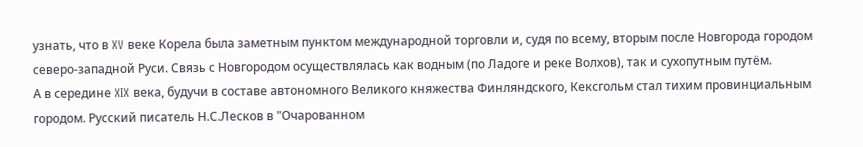узнать, что в XV веке Корела была заметным пунктом международной торговли и, судя по всему, вторым после Новгорода городом северо-западной Руси. Связь с Новгородом осуществлялась как водным (по Ладоге и реке Волхов), так и сухопутным путём.
А в середине XIX века, будучи в составе автономного Великого княжества Финляндского, Кексгольм стал тихим провинциальным городом. Русский писатель Н.С.Лесков в "Очарованном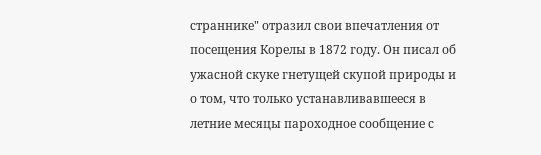страннике" отразил свои впечатления от посещения Корелы в 1872 году. Он писал об ужасной скуке гнетущей скупой природы и о том, что только устанавливавшееся в летние месяцы пароходное сообщение с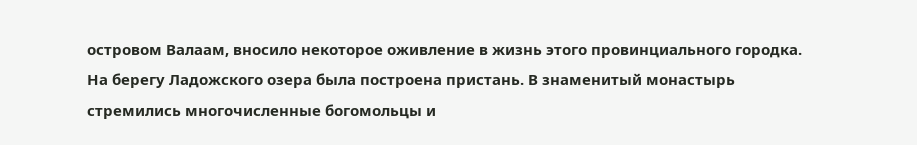островом Валаам, вносило некоторое оживление в жизнь этого провинциального городка. На берегу Ладожского озера была построена пристань. В знаменитый монастырь стремились многочисленные богомольцы и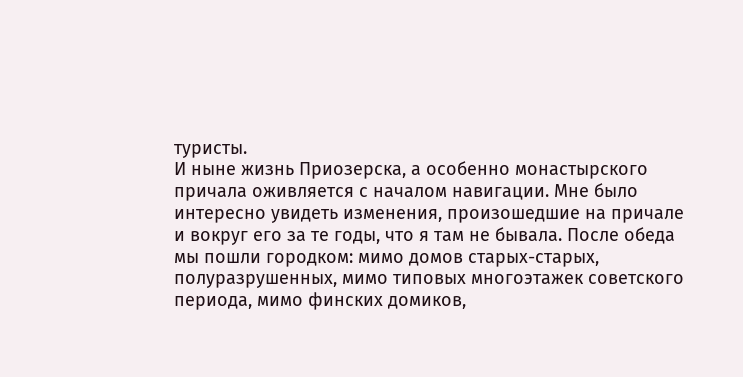туристы.
И ныне жизнь Приозерска, а особенно монастырского причала оживляется с началом навигации. Мне было интересно увидеть изменения, произошедшие на причале и вокруг его за те годы, что я там не бывала. После обеда мы пошли городком: мимо домов старых-старых, полуразрушенных, мимо типовых многоэтажек советского периода, мимо финских домиков,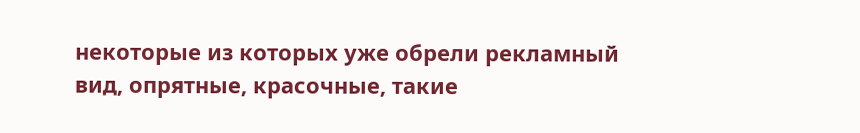некоторые из которых уже обрели рекламный вид, опрятные, красочные, такие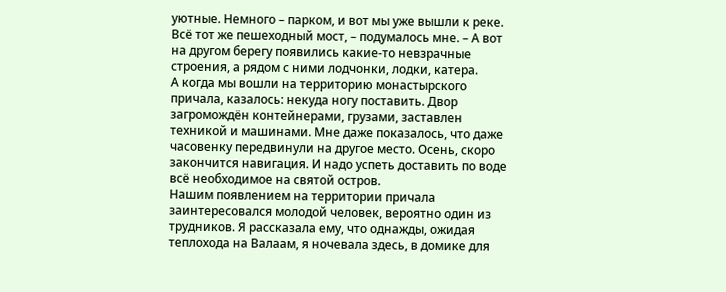уютные. Немного – парком, и вот мы уже вышли к реке. Всё тот же пешеходный мост, – подумалось мне. – А вот на другом берегу появились какие-то невзрачные строения, а рядом с ними лодчонки, лодки, катера.
А когда мы вошли на территорию монастырского причала, казалось: некуда ногу поставить. Двор загромождён контейнерами, грузами, заставлен техникой и машинами. Мне даже показалось, что даже часовенку передвинули на другое место. Осень, скоро закончится навигация. И надо успеть доставить по воде всё необходимое на святой остров.
Нашим появлением на территории причала заинтересовался молодой человек, вероятно один из трудников. Я рассказала ему, что однажды, ожидая теплохода на Валаам, я ночевала здесь, в домике для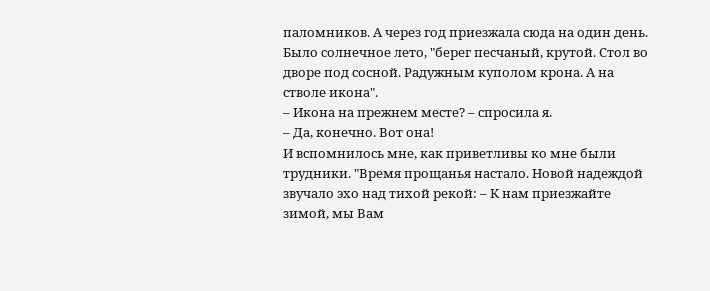паломников. А через год приезжала сюда на один день. Было солнечное лето, "берег песчаный, крутой. Стол во дворе под сосной. Радужным куполом крона. А на стволе икона".
– Икона на прежнем месте? – спросила я.
– Да, конечно. Вот она!
И вспомнилось мне, как приветливы ко мне были трудники. "Время прощанья настало. Новой надеждой звучало эхо над тихой рекой: – К нам приезжайте зимой, мы Вам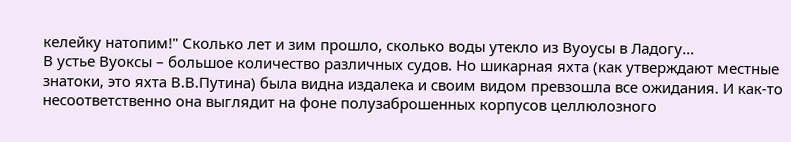келейку натопим!" Сколько лет и зим прошло, сколько воды утекло из Вуоусы в Ладогу…
В устье Вуоксы – большое количество различных судов. Но шикарная яхта (как утверждают местные знатоки, это яхта В.В.Путина) была видна издалека и своим видом превзошла все ожидания. И как-то несоответственно она выглядит на фоне полузаброшенных корпусов целлюлозного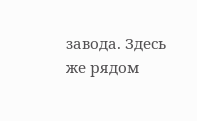завода. Здесь же рядом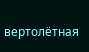вертолётная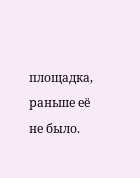площадка, раньше её не было.